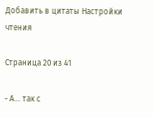Добавить в цитаты Настройки чтения

Страница 20 из 41

- А… так с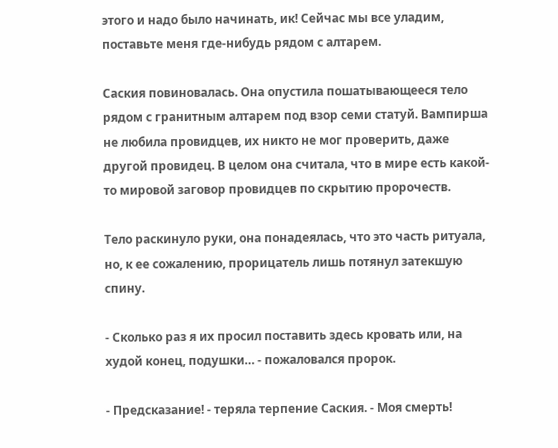этого и надо было начинать, ик! Сейчас мы все уладим, поставьте меня где-нибудь рядом с алтарем.

Саския повиновалась. Она опустила пошатывающееся тело рядом с гранитным алтарем под взор семи статуй. Вампирша не любила провидцев, их никто не мог проверить, даже другой провидец. В целом она считала, что в мире есть какой-то мировой заговор провидцев по скрытию пророчеств.

Тело раскинуло руки, она понадеялась, что это часть ритуала, но, к ее сожалению, прорицатель лишь потянул затекшую спину.

- Сколько раз я их просил поставить здесь кровать или, на худой конец, подушки… - пожаловался пророк.

- Предсказание! - теряла терпение Саския. - Моя смерть!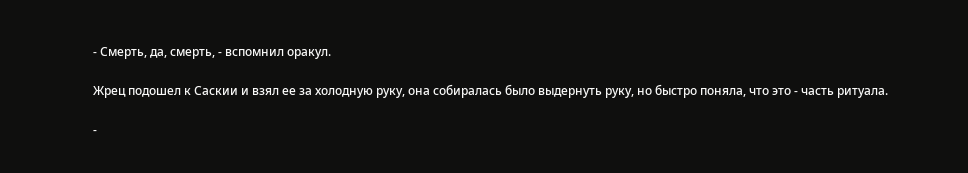- Смерть, да, смерть, - вспомнил оракул.

Жрец подошел к Саскии и взял ее за холодную руку, она собиралась было выдернуть руку, но быстро поняла, что это - часть ритуала.

-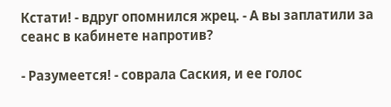Кстати! - вдруг опомнился жрец. - А вы заплатили за сеанс в кабинете напротив?

- Разумеется! - соврала Саския, и ее голос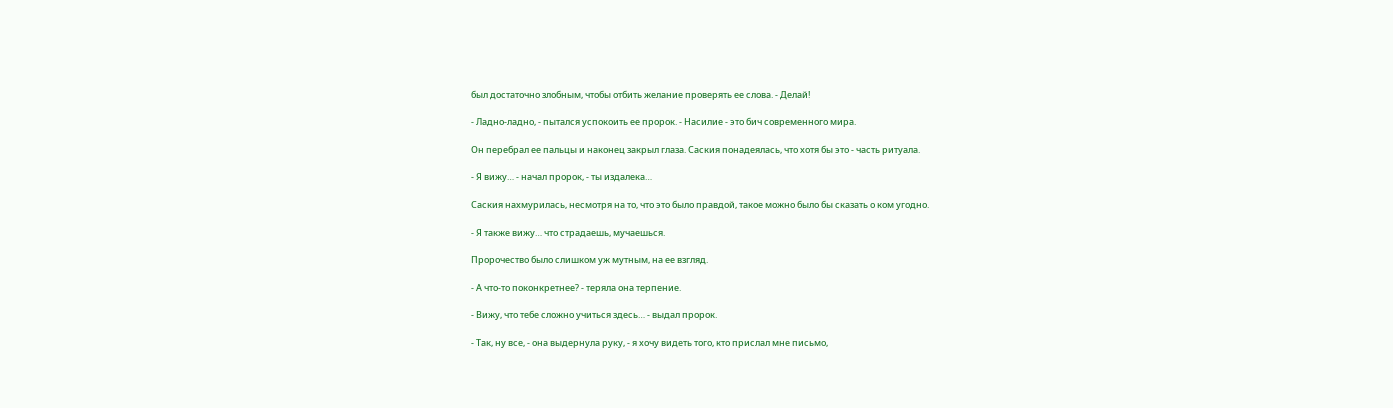был достаточно злобным, чтобы отбить желание проверять ее слова. - Делай!

- Ладно-ладно, - пытался успокоить ее пророк. - Насилие - это бич современного мира.

Он перебрал ее пальцы и наконец закрыл глаза. Саския понадеялась, что хотя бы это - часть ритуала.

- Я вижу… - начал пророк, - ты издалека…

Саския нахмурилась, несмотря на то, что это было правдой, такое можно было бы сказать о ком угодно.

- Я также вижу… что страдаешь, мучаешься.

Пророчество было слишком уж мутным, на ее взгляд.

- А что-то поконкретнее? - теряла она терпение.

- Вижу, что тебе сложно учиться здесь… - выдал пророк.

- Так, ну все, - она выдернула руку, - я хочу видеть того, кто прислал мне письмо,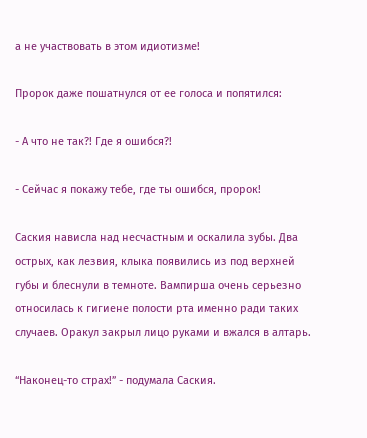а не участвовать в этом идиотизме!

Пророк даже пошатнулся от ее голоса и попятился:

- А что не так?! Где я ошибся?!

- Сейчас я покажу тебе, где ты ошибся, пророк!

Саския нависла над несчастным и оскалила зубы. Два острых, как лезвия, клыка появились из под верхней губы и блеснули в темноте. Вампирша очень серьезно относилась к гигиене полости рта именно ради таких случаев. Оракул закрыл лицо руками и вжался в алтарь.

“Наконец-то страх!” - подумала Саския.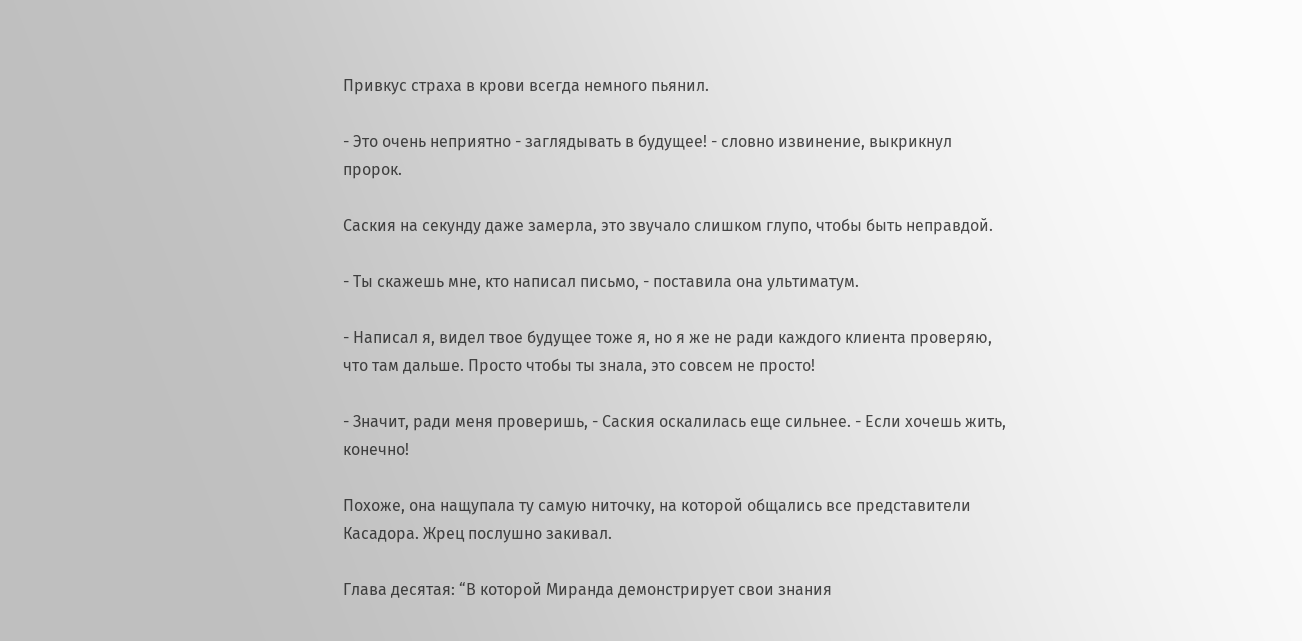Привкус страха в крови всегда немного пьянил.

- Это очень неприятно - заглядывать в будущее! - словно извинение, выкрикнул пророк.

Саския на секунду даже замерла, это звучало слишком глупо, чтобы быть неправдой.

- Ты скажешь мне, кто написал письмо, - поставила она ультиматум.

- Написал я, видел твое будущее тоже я, но я же не ради каждого клиента проверяю, что там дальше. Просто чтобы ты знала, это совсем не просто!

- Значит, ради меня проверишь, - Саския оскалилась еще сильнее. - Если хочешь жить, конечно!

Похоже, она нащупала ту самую ниточку, на которой общались все представители Касадора. Жрец послушно закивал.

Глава десятая: “В которой Миранда демонстрирует свои знания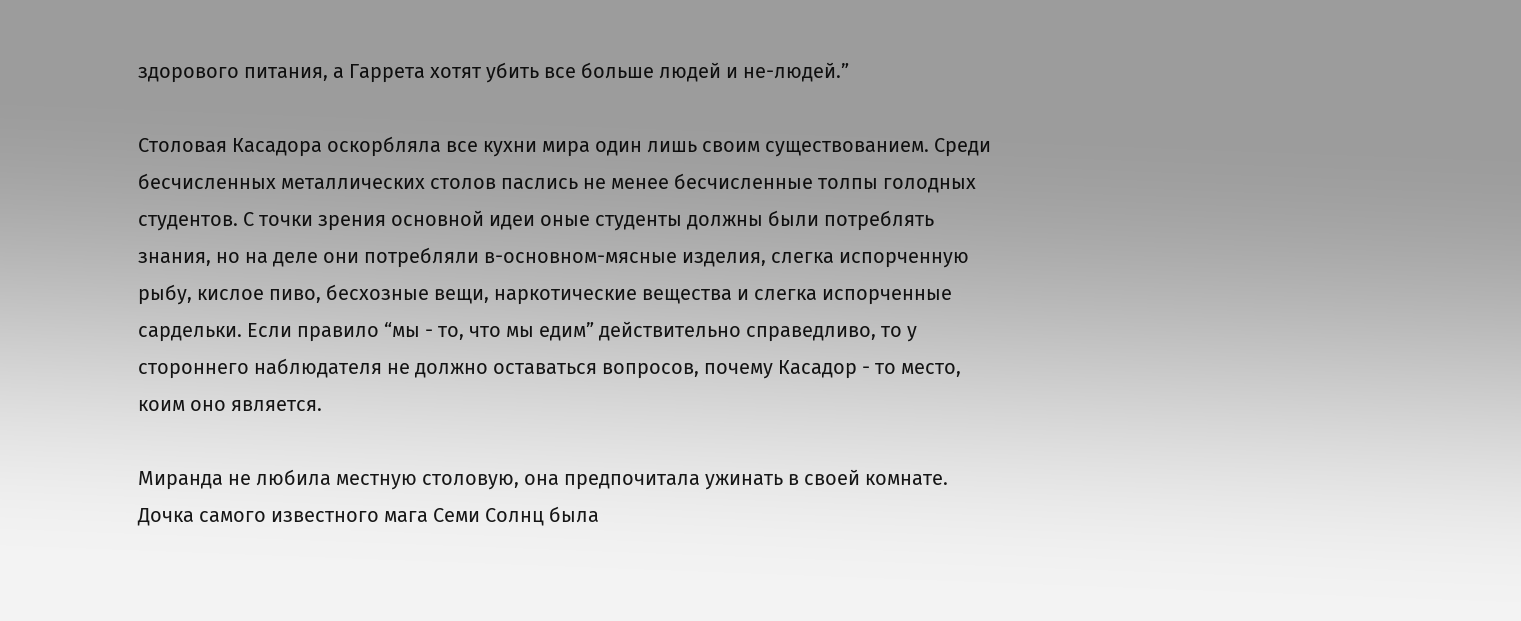здорового питания, а Гаррета хотят убить все больше людей и не-людей.”

Столовая Касадора оскорбляла все кухни мира один лишь своим существованием. Среди бесчисленных металлических столов паслись не менее бесчисленные толпы голодных студентов. С точки зрения основной идеи оные студенты должны были потреблять знания, но на деле они потребляли в-основном-мясные изделия, слегка испорченную рыбу, кислое пиво, бесхозные вещи, наркотические вещества и слегка испорченные сардельки. Если правило “мы - то, что мы едим” действительно справедливо, то у стороннего наблюдателя не должно оставаться вопросов, почему Касадор - то место, коим оно является.

Миранда не любила местную столовую, она предпочитала ужинать в своей комнате. Дочка самого известного мага Семи Солнц была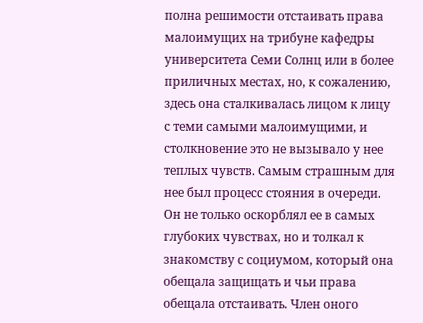полна решимости отстаивать права малоимущих на трибуне кафедры университета Семи Солнц или в более приличных местах, но, к сожалению, здесь она сталкивалась лицом к лицу с теми самыми малоимущими, и столкновение это не вызывало у нее теплых чувств. Самым страшным для нее был процесс стояния в очереди. Он не только оскорблял ее в самых глубоких чувствах, но и толкал к знакомству с социумом, который она обещала защищать и чьи права обещала отстаивать. Член оного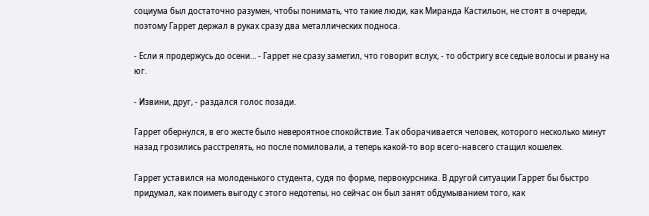социума был достаточно разумен, чтобы понимать, что такие люди, как Миранда Кастильон, не стоят в очереди, поэтому Гаррет держал в руках сразу два металлических подноса.

- Если я продержусь до осени… - Гаррет не сразу заметил, что говорит вслух, - то обстригу все седые волосы и рвану на юг.

- Извини, друг, - раздался голос позади.

Гаррет обернулся, в его жесте было невероятное спокойствие. Так оборачивается человек, которого несколько минут назад грозились расстрелять, но после помиловали, а теперь какой-то вор всего-навсего стащил кошелек.

Гаррет уставился на молоденького студента, судя по форме, первокурсника. В другой ситуации Гаррет бы быстро придумал, как поиметь выгоду с этого недотепы, но сейчас он был занят обдумыванием того, как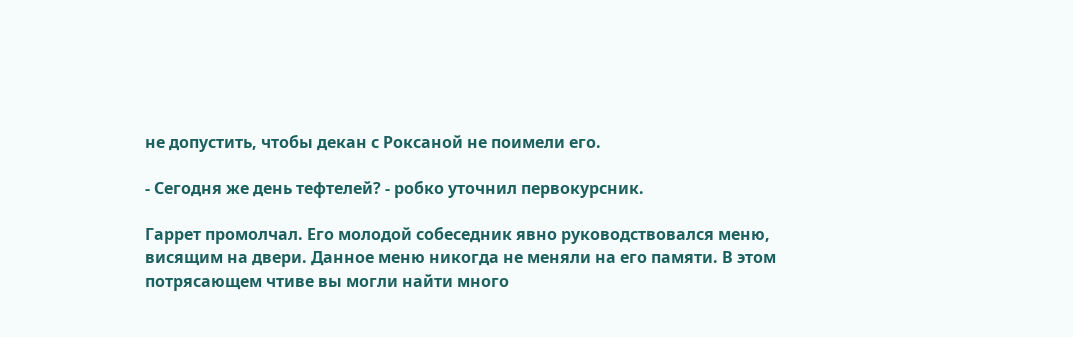не допустить, чтобы декан с Роксаной не поимели его.

- Сегодня же день тефтелей? - робко уточнил первокурсник.

Гаррет промолчал. Его молодой собеседник явно руководствовался меню, висящим на двери. Данное меню никогда не меняли на его памяти. В этом потрясающем чтиве вы могли найти много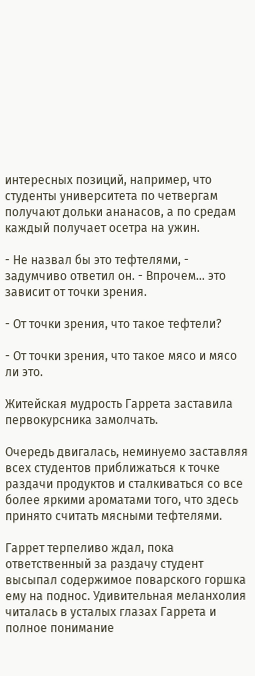интересных позиций, например, что студенты университета по четвергам получают дольки ананасов, а по средам каждый получает осетра на ужин.

- Не назвал бы это тефтелями, - задумчиво ответил он. - Впрочем… это зависит от точки зрения.

- От точки зрения, что такое тефтели?

- От точки зрения, что такое мясо и мясо ли это.

Житейская мудрость Гаррета заставила первокурсника замолчать.

Очередь двигалась, неминуемо заставляя всех студентов приближаться к точке раздачи продуктов и сталкиваться со все более яркими ароматами того, что здесь принято считать мясными тефтелями.

Гаррет терпеливо ждал, пока ответственный за раздачу студент высыпал содержимое поварского горшка ему на поднос. Удивительная меланхолия читалась в усталых глазах Гаррета и полное понимание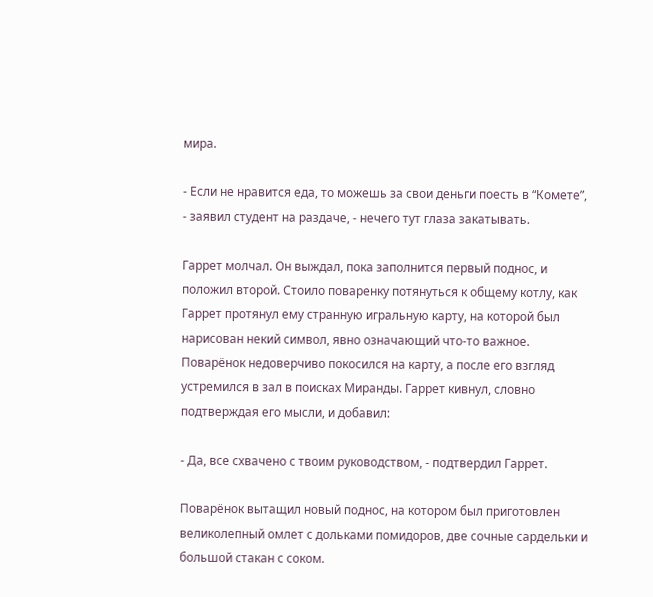мира.

- Если не нравится еда, то можешь за свои деньги поесть в “Комете”, - заявил студент на раздаче, - нечего тут глаза закатывать.

Гаррет молчал. Он выждал, пока заполнится первый поднос, и положил второй. Стоило поваренку потянуться к общему котлу, как Гаррет протянул ему странную игральную карту, на которой был нарисован некий символ, явно означающий что-то важное. Поварёнок недоверчиво покосился на карту, а после его взгляд устремился в зал в поисках Миранды. Гаррет кивнул, словно подтверждая его мысли, и добавил:

- Да, все схвачено с твоим руководством, - подтвердил Гаррет.

Поварёнок вытащил новый поднос, на котором был приготовлен великолепный омлет с дольками помидоров, две сочные сардельки и большой стакан с соком.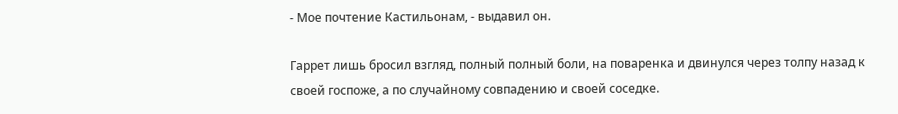- Мое почтение Кастильонам, - выдавил он.

Гаррет лишь бросил взгляд, полный полный боли, на поваренка и двинулся через толпу назад к своей госпоже, а по случайному совпадению и своей соседке.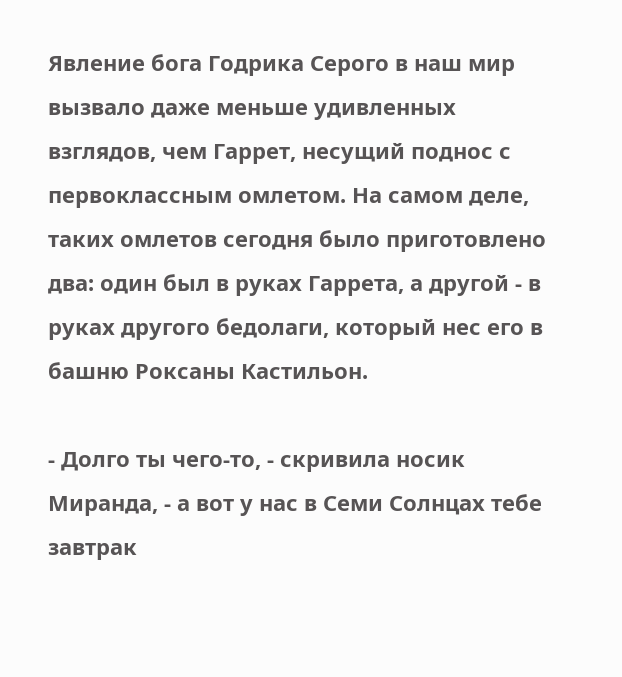Явление бога Годрика Серого в наш мир вызвало даже меньше удивленных взглядов, чем Гаррет, несущий поднос с первоклассным омлетом. На самом деле, таких омлетов сегодня было приготовлено два: один был в руках Гаррета, а другой - в руках другого бедолаги, который нес его в башню Роксаны Кастильон.

- Долго ты чего-то, - скривила носик Миранда, - а вот у нас в Семи Солнцах тебе завтрак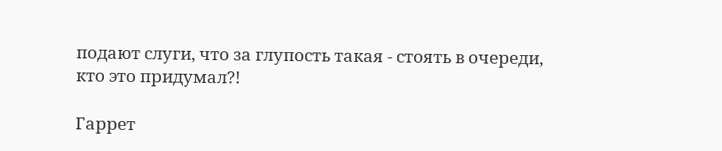подают слуги, что за глупость такая - стоять в очереди, кто это придумал?!

Гаррет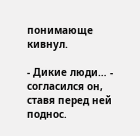понимающе кивнул.

- Дикие люди… - согласился он, ставя перед ней поднос.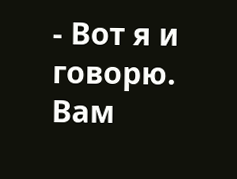- Вот я и говорю. Вам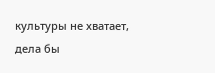культуры не хватает, дела бы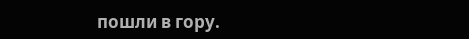пошли в гору.